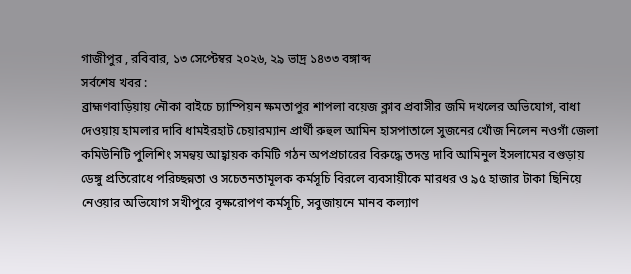গাজীপুর , রবিবার, ১৩ সেপ্টেম্বর ২০২৬, ২৯ ভাদ্র ১৪৩৩ বঙ্গাব্দ
সর্বশেষ খবর :
ব্রাহ্মণবাড়িয়ায় নৌকা বাইচে চ্যাম্পিয়ন ক্ষমতাপুর শাপলা বয়েজ ক্লাব প্রবাসীর জমি দখলের অভিযোগ, বাধা দেওয়ায় হামলার দাবি ধামইরহাট চেয়ারম্যান প্রার্থী রুহুল আমিন হাসপাতালে সুজনের খোঁজ নিলেন নওগাঁ জেলা কমিউনিটি পুলিশিং সমন্বয় আহ্বায়ক কমিটি গঠন অপপ্রচারের বিরুদ্ধে তদন্ত দাবি আমিনুল ইসলামের বগুড়ায় ডেঙ্গু প্রতিরোধে পরিচ্ছন্নতা ও সচেতনতামূলক কর্মসূচি বিরলে ব্যবসায়ীকে মারধর ও ৯৫ হাজার টাকা ছিনিয়ে নেওয়ার অভিযোগ সখীপুরে বৃক্ষরোপণ কর্মসূচি, সবুজায়নে মানব কল্যাণ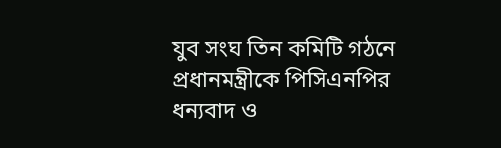যুব সংঘ তিন কমিটি গঠনে প্রধানমন্ত্রীকে পিসিএনপির ধন্যবাদ ও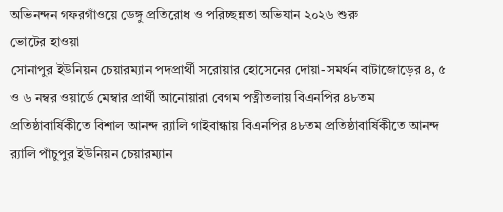অভিনন্দন গফরগাঁওয়ে ডেঙ্গু প্রতিরোধ ও পরিচ্ছন্নতা অভিযান ২০২৬ শুরু
ভোটের হাওয়া
সোনাপুর ইউনিয়ন চেয়ারম্যান পদপ্রার্থী সরোয়ার হোসেনের দোয়া-সমর্থন বাটাজোড়ের ৪, ৫ ও ৬ নম্বর ওয়ার্ডে মেম্বার প্রার্থী আনোয়ারা বেগম পত্নীতলায় বিএনপির ৪৮তম প্রতিষ্ঠাবার্ষিকীতে বিশাল আনন্দ র‍্যালি গাইবান্ধায় বিএনপির ৪৮তম প্রতিষ্ঠাবার্ষিকীতে আনন্দ র‍্যালি পাঁচুপুর ইউনিয়ন চেয়ারম্যান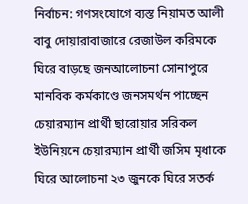নির্বাচন: গণসংযোগে ব্যস্ত নিয়ামত আলী বাবু দোয়ারাবাজারে রেজাউল করিমকে ঘিরে বাড়ছে জনআলোচনা সোনাপুরে মানবিক কর্মকাণ্ডে জনসমর্থন পাচ্ছেন চেয়ারম্যান প্রার্থী ছারোয়ার সরিকল ইউনিয়নে চেয়ারম্যান প্রার্থী জসিম মৃধাকে ঘিরে আলোচনা ২৩ জুনকে ঘিরে সতর্ক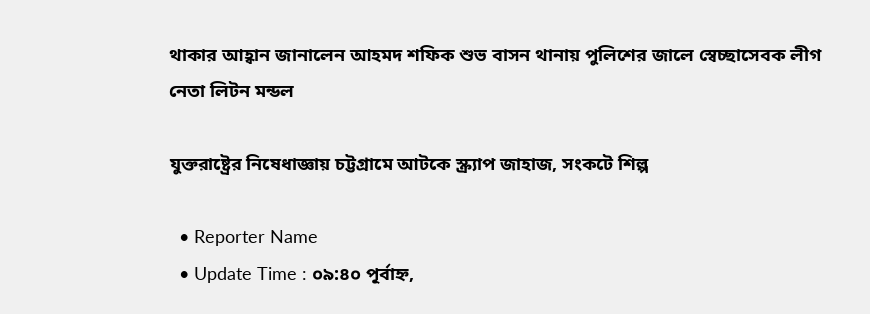থাকার আহ্বান জানালেন আহমদ শফিক শুভ বাসন থানায় পুলিশের জালে স্বেচ্ছাসেবক লীগ নেতা লিটন মন্ডল

যুক্তরাষ্ট্রের নিষেধাজ্ঞায় চট্টগ্রামে আটকে স্ক্র্যাপ জাহাজ, সংকটে শিল্প

  • Reporter Name
  • Update Time : ০৯:৪০ পূর্বাহ্ন,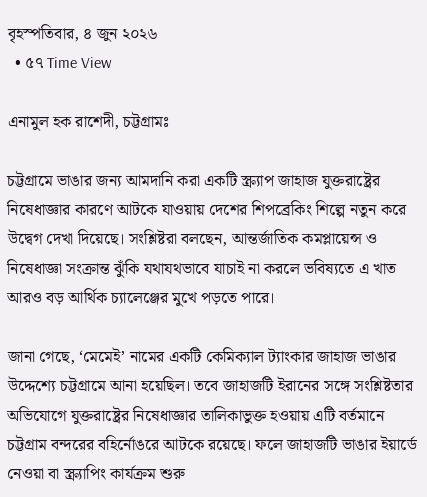বৃহস্পতিবার, ৪ জুন ২০২৬
  • ৫৭ Time View

এনামুল হক রাশেদী, চট্টগ্রামঃ

চট্টগ্রামে ভাঙার জন্য আমদানি করা একটি স্ক্র্যাপ জাহাজ যুক্তরাষ্ট্রের নিষেধাজ্ঞার কারণে আটকে যাওয়ায় দেশের শিপব্রেকিং শিল্পে নতুন করে উদ্বেগ দেখা দিয়েছে। সংশ্লিষ্টরা বলছেন, আন্তর্জাতিক কমপ্লায়েন্স ও নিষেধাজ্ঞা সংক্রান্ত ঝুঁকি যথাযথভাবে যাচাই না করলে ভবিষ্যতে এ খাত আরও বড় আর্থিক চ্যালেঞ্জের মুখে পড়তে পারে।

জানা গেছে, ‘মেমেই’ নামের একটি কেমিক্যাল ট্যাংকার জাহাজ ভাঙার উদ্দেশ্যে চট্টগ্রামে আনা হয়েছিল। তবে জাহাজটি ইরানের সঙ্গে সংশ্লিষ্টতার অভিযোগে যুক্তরাষ্ট্রের নিষেধাজ্ঞার তালিকাভুক্ত হওয়ায় এটি বর্তমানে চট্টগ্রাম বন্দরের বহির্নোঙরে আটকে রয়েছে। ফলে জাহাজটি ভাঙার ইয়ার্ডে নেওয়া বা স্ক্র্যাপিং কার্যক্রম শুরু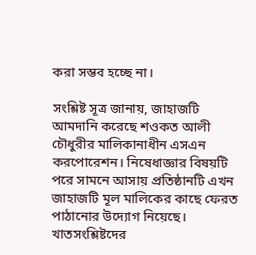করা সম্ভব হচ্ছে না।

সংশ্লিষ্ট সূত্র জানায়, জাহাজটি আমদানি করেছে শওকত আলী চৌধুরীর মালিকানাধীন এসএন করপোরেশন। নিষেধাজ্ঞার বিষয়টি পরে সামনে আসায় প্রতিষ্ঠানটি এখন জাহাজটি মূল মালিকের কাছে ফেরত পাঠানোর উদ্যোগ নিয়েছে। খাতসংশ্লিষ্টদের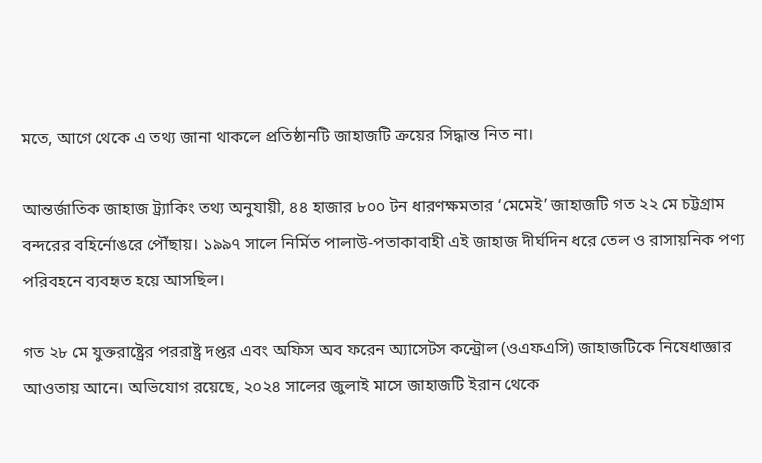মতে, আগে থেকে এ তথ্য জানা থাকলে প্রতিষ্ঠানটি জাহাজটি ক্রয়ের সিদ্ধান্ত নিত না।

আন্তর্জাতিক জাহাজ ট্র্যাকিং তথ্য অনুযায়ী, ৪৪ হাজার ৮০০ টন ধারণক্ষমতার ‘মেমেই’ জাহাজটি গত ২২ মে চট্টগ্রাম বন্দরের বহির্নোঙরে পৌঁছায়। ১৯৯৭ সালে নির্মিত পালাউ-পতাকাবাহী এই জাহাজ দীর্ঘদিন ধরে তেল ও রাসায়নিক পণ্য পরিবহনে ব্যবহৃত হয়ে আসছিল।

গত ২৮ মে যুক্তরাষ্ট্রের পররাষ্ট্র দপ্তর এবং অফিস অব ফরেন অ্যাসেটস কন্ট্রোল (ওএফএসি) জাহাজটিকে নিষেধাজ্ঞার আওতায় আনে। অভিযোগ রয়েছে, ২০২৪ সালের জুলাই মাসে জাহাজটি ইরান থেকে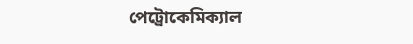পেট্রোকেমিক্যাল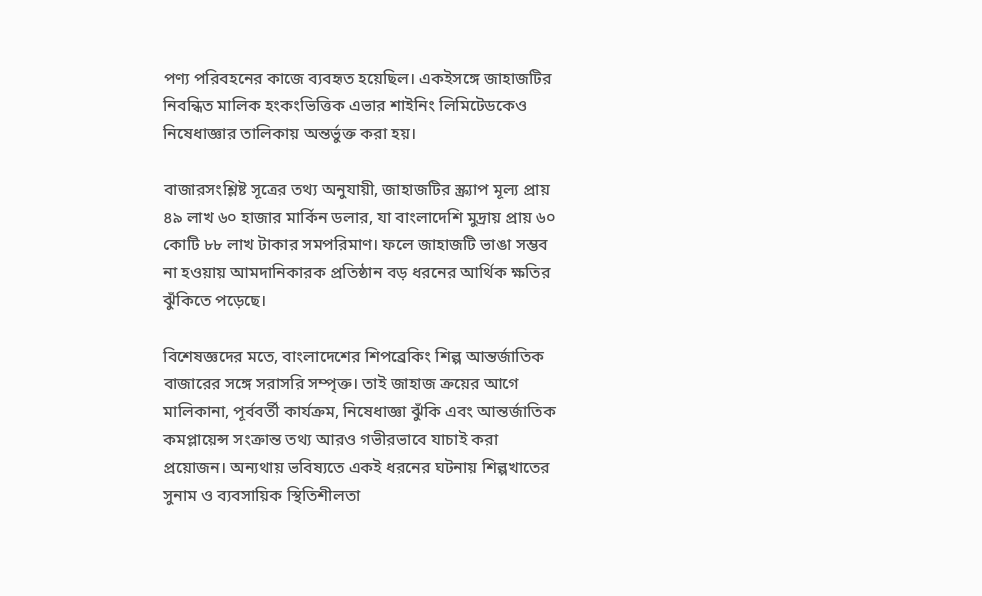পণ্য পরিবহনের কাজে ব্যবহৃত হয়েছিল। একইসঙ্গে জাহাজটির নিবন্ধিত মালিক হংকংভিত্তিক এভার শাইনিং লিমিটেডকেও নিষেধাজ্ঞার তালিকায় অন্তর্ভুক্ত করা হয়।

বাজারসংশ্লিষ্ট সূত্রের তথ্য অনুযায়ী, জাহাজটির স্ক্র্যাপ মূল্য প্রায় ৪৯ লাখ ৬০ হাজার মার্কিন ডলার, যা বাংলাদেশি মুদ্রায় প্রায় ৬০ কোটি ৮৮ লাখ টাকার সমপরিমাণ। ফলে জাহাজটি ভাঙা সম্ভব না হওয়ায় আমদানিকারক প্রতিষ্ঠান বড় ধরনের আর্থিক ক্ষতির ঝুঁকিতে পড়েছে।

বিশেষজ্ঞদের মতে, বাংলাদেশের শিপব্রেকিং শিল্প আন্তর্জাতিক বাজারের সঙ্গে সরাসরি সম্পৃক্ত। তাই জাহাজ ক্রয়ের আগে মালিকানা, পূর্ববর্তী কার্যক্রম, নিষেধাজ্ঞা ঝুঁকি এবং আন্তর্জাতিক কমপ্লায়েন্স সংক্রান্ত তথ্য আরও গভীরভাবে যাচাই করা প্রয়োজন। অন্যথায় ভবিষ্যতে একই ধরনের ঘটনায় শিল্পখাতের সুনাম ও ব্যবসায়িক স্থিতিশীলতা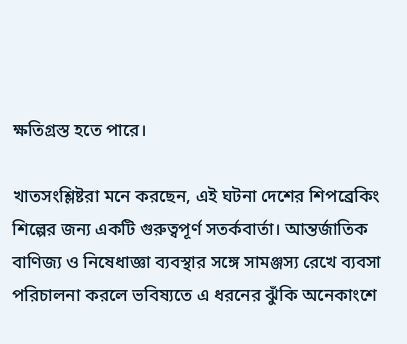ক্ষতিগ্রস্ত হতে পারে।

খাতসংশ্লিষ্টরা মনে করছেন, এই ঘটনা দেশের শিপব্রেকিং শিল্পের জন্য একটি গুরুত্বপূর্ণ সতর্কবার্তা। আন্তর্জাতিক বাণিজ্য ও নিষেধাজ্ঞা ব্যবস্থার সঙ্গে সামঞ্জস্য রেখে ব্যবসা পরিচালনা করলে ভবিষ্যতে এ ধরনের ঝুঁকি অনেকাংশে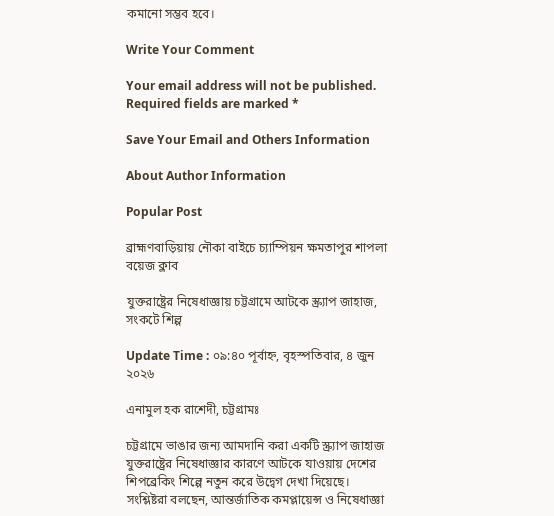কমানো সম্ভব হবে।

Write Your Comment

Your email address will not be published. Required fields are marked *

Save Your Email and Others Information

About Author Information

Popular Post

ব্রাহ্মণবাড়িয়ায় নৌকা বাইচে চ্যাম্পিয়ন ক্ষমতাপুর শাপলা বয়েজ ক্লাব

যুক্তরাষ্ট্রের নিষেধাজ্ঞায় চট্টগ্রামে আটকে স্ক্র্যাপ জাহাজ, সংকটে শিল্প

Update Time : ০৯:৪০ পূর্বাহ্ন, বৃহস্পতিবার, ৪ জুন ২০২৬

এনামুল হক রাশেদী, চট্টগ্রামঃ

চট্টগ্রামে ভাঙার জন্য আমদানি করা একটি স্ক্র্যাপ জাহাজ যুক্তরাষ্ট্রের নিষেধাজ্ঞার কারণে আটকে যাওয়ায় দেশের শিপব্রেকিং শিল্পে নতুন করে উদ্বেগ দেখা দিয়েছে। সংশ্লিষ্টরা বলছেন, আন্তর্জাতিক কমপ্লায়েন্স ও নিষেধাজ্ঞা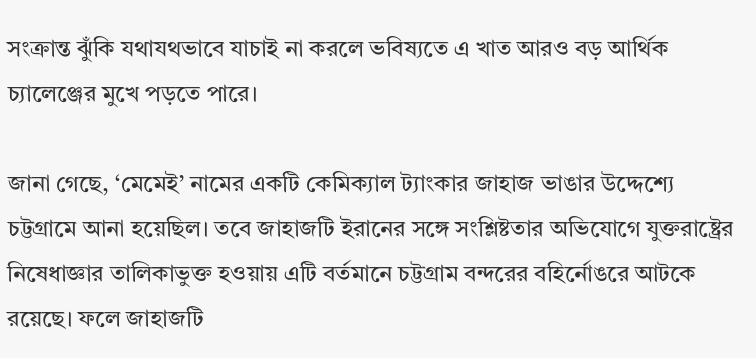সংক্রান্ত ঝুঁকি যথাযথভাবে যাচাই না করলে ভবিষ্যতে এ খাত আরও বড় আর্থিক চ্যালেঞ্জের মুখে পড়তে পারে।

জানা গেছে, ‘মেমেই’ নামের একটি কেমিক্যাল ট্যাংকার জাহাজ ভাঙার উদ্দেশ্যে চট্টগ্রামে আনা হয়েছিল। তবে জাহাজটি ইরানের সঙ্গে সংশ্লিষ্টতার অভিযোগে যুক্তরাষ্ট্রের নিষেধাজ্ঞার তালিকাভুক্ত হওয়ায় এটি বর্তমানে চট্টগ্রাম বন্দরের বহির্নোঙরে আটকে রয়েছে। ফলে জাহাজটি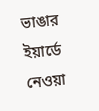ভাঙার ইয়ার্ডে নেওয়া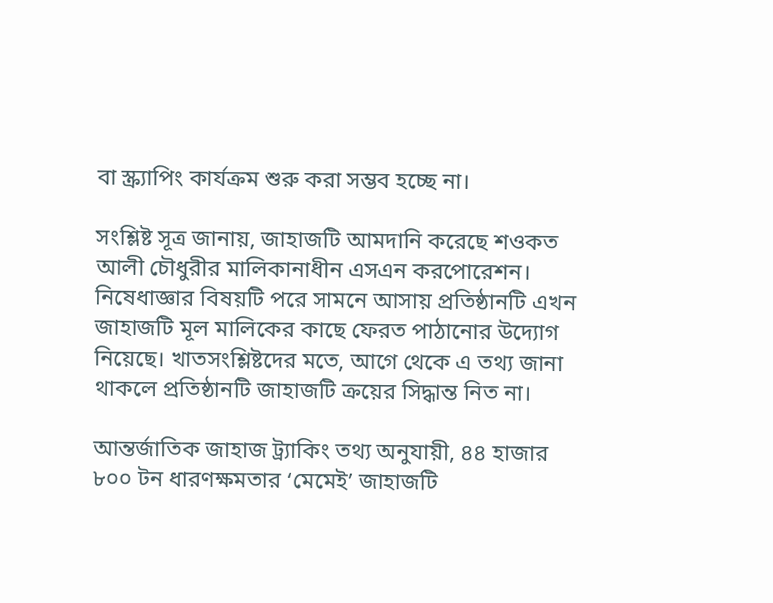বা স্ক্র্যাপিং কার্যক্রম শুরু করা সম্ভব হচ্ছে না।

সংশ্লিষ্ট সূত্র জানায়, জাহাজটি আমদানি করেছে শওকত আলী চৌধুরীর মালিকানাধীন এসএন করপোরেশন। নিষেধাজ্ঞার বিষয়টি পরে সামনে আসায় প্রতিষ্ঠানটি এখন জাহাজটি মূল মালিকের কাছে ফেরত পাঠানোর উদ্যোগ নিয়েছে। খাতসংশ্লিষ্টদের মতে, আগে থেকে এ তথ্য জানা থাকলে প্রতিষ্ঠানটি জাহাজটি ক্রয়ের সিদ্ধান্ত নিত না।

আন্তর্জাতিক জাহাজ ট্র্যাকিং তথ্য অনুযায়ী, ৪৪ হাজার ৮০০ টন ধারণক্ষমতার ‘মেমেই’ জাহাজটি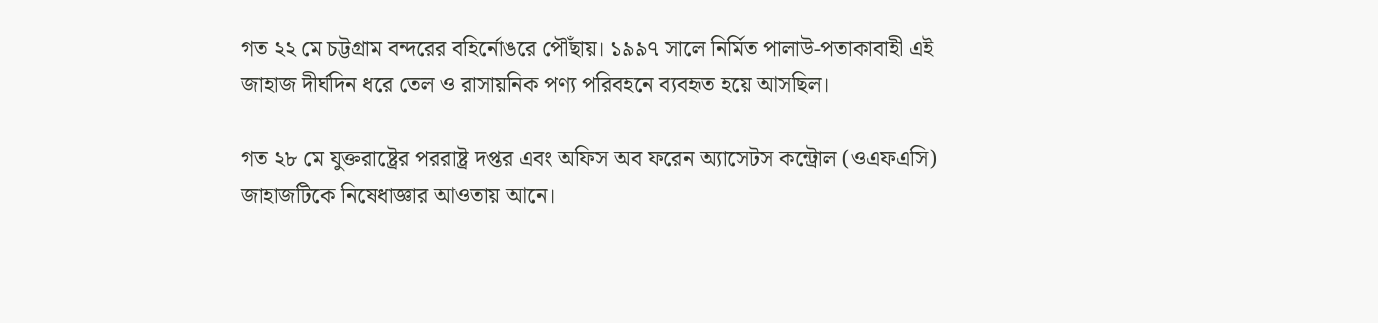গত ২২ মে চট্টগ্রাম বন্দরের বহির্নোঙরে পৌঁছায়। ১৯৯৭ সালে নির্মিত পালাউ-পতাকাবাহী এই জাহাজ দীর্ঘদিন ধরে তেল ও রাসায়নিক পণ্য পরিবহনে ব্যবহৃত হয়ে আসছিল।

গত ২৮ মে যুক্তরাষ্ট্রের পররাষ্ট্র দপ্তর এবং অফিস অব ফরেন অ্যাসেটস কন্ট্রোল (ওএফএসি) জাহাজটিকে নিষেধাজ্ঞার আওতায় আনে।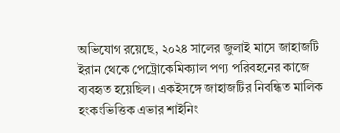অভিযোগ রয়েছে, ২০২৪ সালের জুলাই মাসে জাহাজটি ইরান থেকে পেট্রোকেমিক্যাল পণ্য পরিবহনের কাজে ব্যবহৃত হয়েছিল। একইসঙ্গে জাহাজটির নিবন্ধিত মালিক হংকংভিত্তিক এভার শাইনিং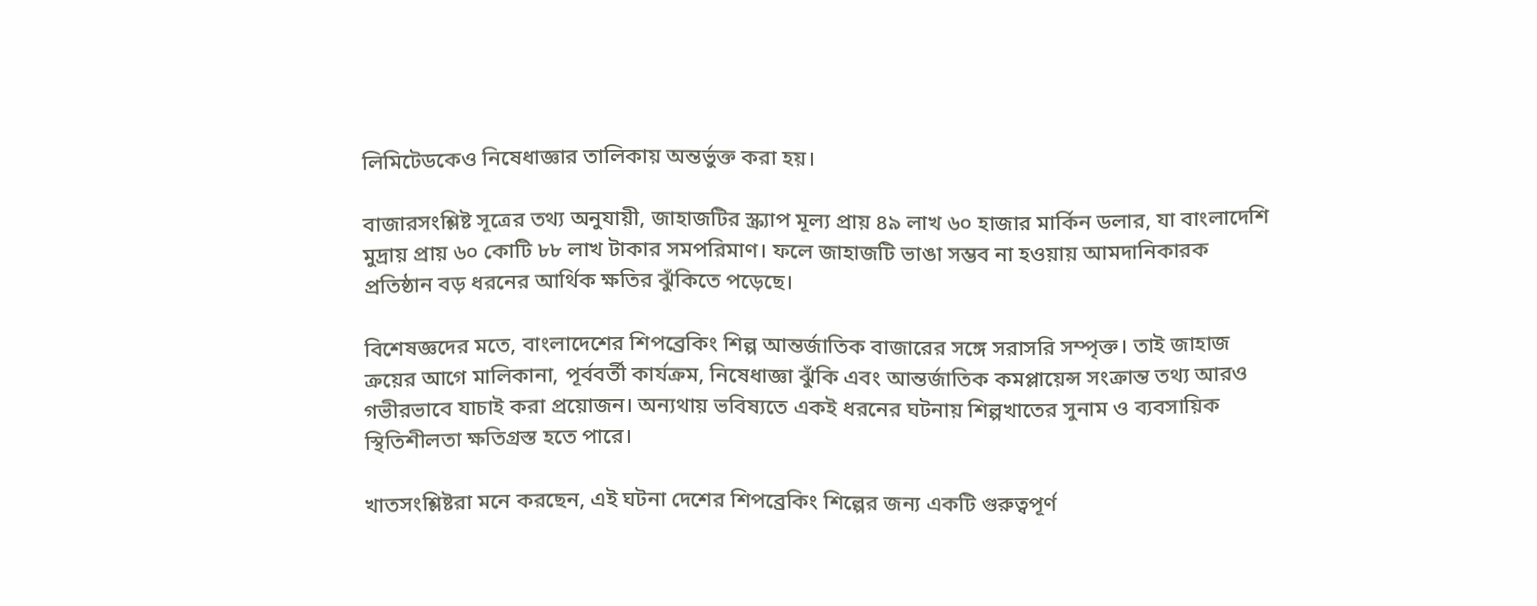লিমিটেডকেও নিষেধাজ্ঞার তালিকায় অন্তর্ভুক্ত করা হয়।

বাজারসংশ্লিষ্ট সূত্রের তথ্য অনুযায়ী, জাহাজটির স্ক্র্যাপ মূল্য প্রায় ৪৯ লাখ ৬০ হাজার মার্কিন ডলার, যা বাংলাদেশি মুদ্রায় প্রায় ৬০ কোটি ৮৮ লাখ টাকার সমপরিমাণ। ফলে জাহাজটি ভাঙা সম্ভব না হওয়ায় আমদানিকারক প্রতিষ্ঠান বড় ধরনের আর্থিক ক্ষতির ঝুঁকিতে পড়েছে।

বিশেষজ্ঞদের মতে, বাংলাদেশের শিপব্রেকিং শিল্প আন্তর্জাতিক বাজারের সঙ্গে সরাসরি সম্পৃক্ত। তাই জাহাজ ক্রয়ের আগে মালিকানা, পূর্ববর্তী কার্যক্রম, নিষেধাজ্ঞা ঝুঁকি এবং আন্তর্জাতিক কমপ্লায়েন্স সংক্রান্ত তথ্য আরও গভীরভাবে যাচাই করা প্রয়োজন। অন্যথায় ভবিষ্যতে একই ধরনের ঘটনায় শিল্পখাতের সুনাম ও ব্যবসায়িক স্থিতিশীলতা ক্ষতিগ্রস্ত হতে পারে।

খাতসংশ্লিষ্টরা মনে করছেন, এই ঘটনা দেশের শিপব্রেকিং শিল্পের জন্য একটি গুরুত্বপূর্ণ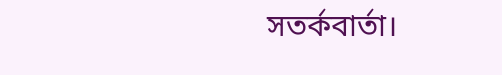সতর্কবার্তা।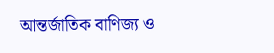আন্তর্জাতিক বাণিজ্য ও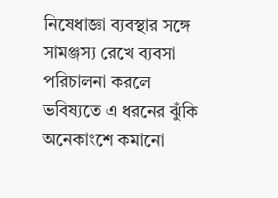নিষেধাজ্ঞা ব্যবস্থার সঙ্গে সামঞ্জস্য রেখে ব্যবসা পরিচালনা করলে ভবিষ্যতে এ ধরনের ঝুঁকি অনেকাংশে কমানো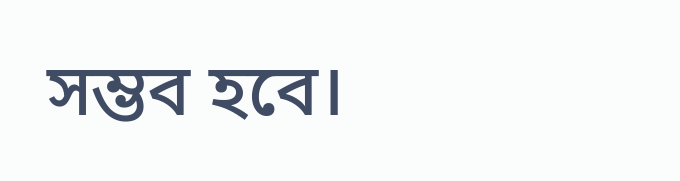সম্ভব হবে।